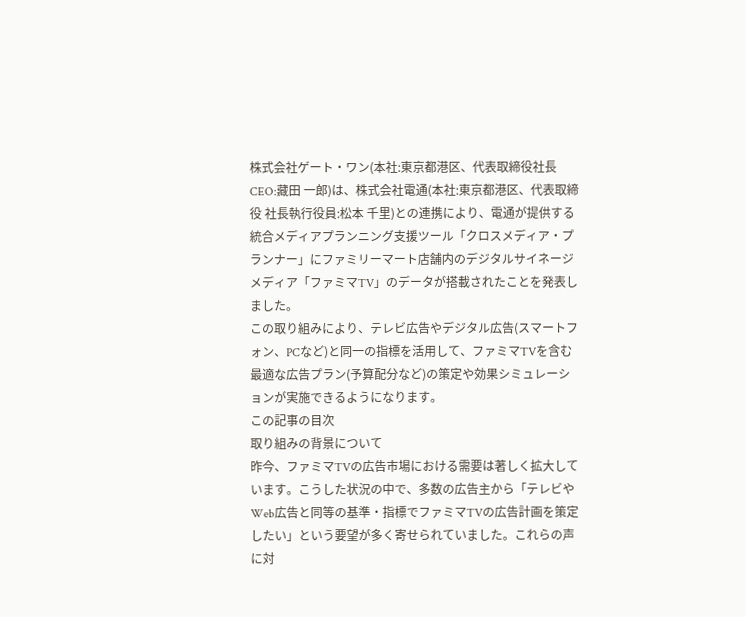株式会社ゲート・ワン(本社:東京都港区、代表取締役社長CEO:藏田 一郎)は、株式会社電通(本社:東京都港区、代表取締役 社長執行役員:松本 千里)との連携により、電通が提供する統合メディアプランニング支援ツール「クロスメディア・プランナー」にファミリーマート店舗内のデジタルサイネージメディア「ファミマTV」のデータが搭載されたことを発表しました。
この取り組みにより、テレビ広告やデジタル広告(スマートフォン、PCなど)と同一の指標を活用して、ファミマTVを含む最適な広告プラン(予算配分など)の策定や効果シミュレーションが実施できるようになります。
この記事の目次
取り組みの背景について
昨今、ファミマTVの広告市場における需要は著しく拡大しています。こうした状況の中で、多数の広告主から「テレビやWeb広告と同等の基準・指標でファミマTVの広告計画を策定したい」という要望が多く寄せられていました。これらの声に対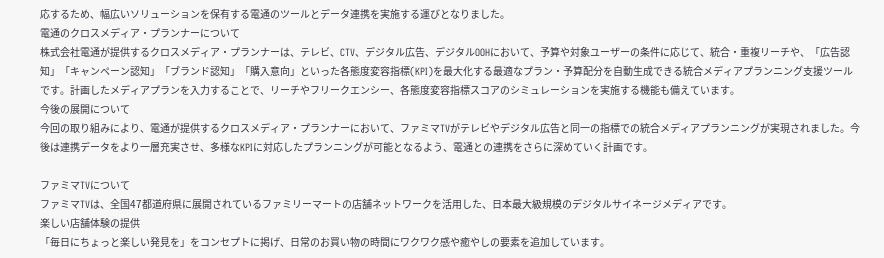応するため、幅広いソリューションを保有する電通のツールとデータ連携を実施する運びとなりました。
電通のクロスメディア・プランナーについて
株式会社電通が提供するクロスメディア・プランナーは、テレビ、CTV、デジタル広告、デジタルOOHにおいて、予算や対象ユーザーの条件に応じて、統合・重複リーチや、「広告認知」「キャンペーン認知」「ブランド認知」「購入意向」といった各態度変容指標(KPI)を最大化する最適なプラン・予算配分を自動生成できる統合メディアプランニング支援ツールです。計画したメディアプランを入力することで、リーチやフリークエンシー、各態度変容指標スコアのシミュレーションを実施する機能も備えています。
今後の展開について
今回の取り組みにより、電通が提供するクロスメディア・プランナーにおいて、ファミマTVがテレビやデジタル広告と同一の指標での統合メディアプランニングが実現されました。今後は連携データをより一層充実させ、多様なKPIに対応したプランニングが可能となるよう、電通との連携をさらに深めていく計画です。

ファミマTVについて
ファミマTVは、全国47都道府県に展開されているファミリーマートの店舗ネットワークを活用した、日本最大級規模のデジタルサイネージメディアです。
楽しい店舗体験の提供
「毎日にちょっと楽しい発見を」をコンセプトに掲げ、日常のお買い物の時間にワクワク感や癒やしの要素を追加しています。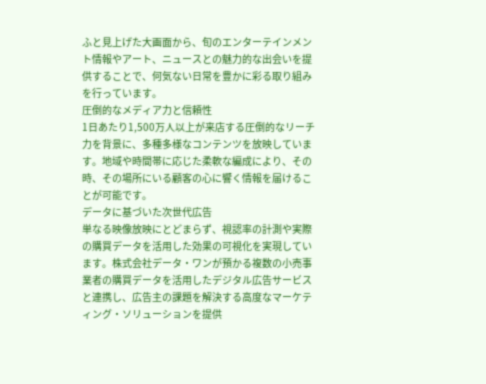ふと見上げた大画面から、旬のエンターテインメント情報やアート、ニュースとの魅力的な出会いを提供することで、何気ない日常を豊かに彩る取り組みを行っています。
圧倒的なメディア力と信頼性
1日あたり1,500万人以上が来店する圧倒的なリーチ力を背景に、多種多様なコンテンツを放映しています。地域や時間帯に応じた柔軟な編成により、その時、その場所にいる顧客の心に響く情報を届けることが可能です。
データに基づいた次世代広告
単なる映像放映にとどまらず、視認率の計測や実際の購買データを活用した効果の可視化を実現しています。株式会社データ・ワンが預かる複数の小売事業者の購買データを活用したデジタル広告サービスと連携し、広告主の課題を解決する高度なマーケティング・ソリューションを提供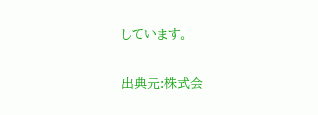しています。

出典元:株式会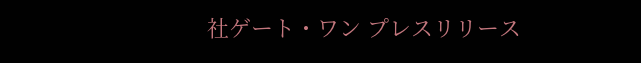社ゲート・ワン プレスリリース